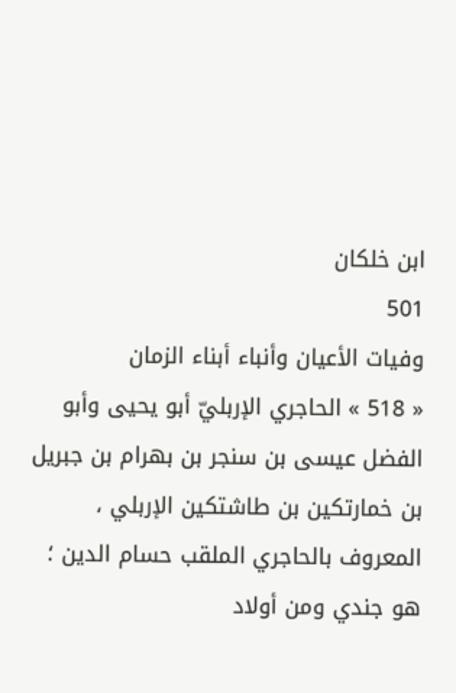ابن خلكان
501
وفيات الأعيان وأنباء أبناء الزمان
« 518 » الحاجري الإربليّ أبو يحيى وأبو الفضل عيسى بن سنجر بن بهرام بن جبريل بن خمارتكين بن طاشتكين الإربلي ، المعروف بالحاجري الملقب حسام الدين ؛ هو جندي ومن أولاد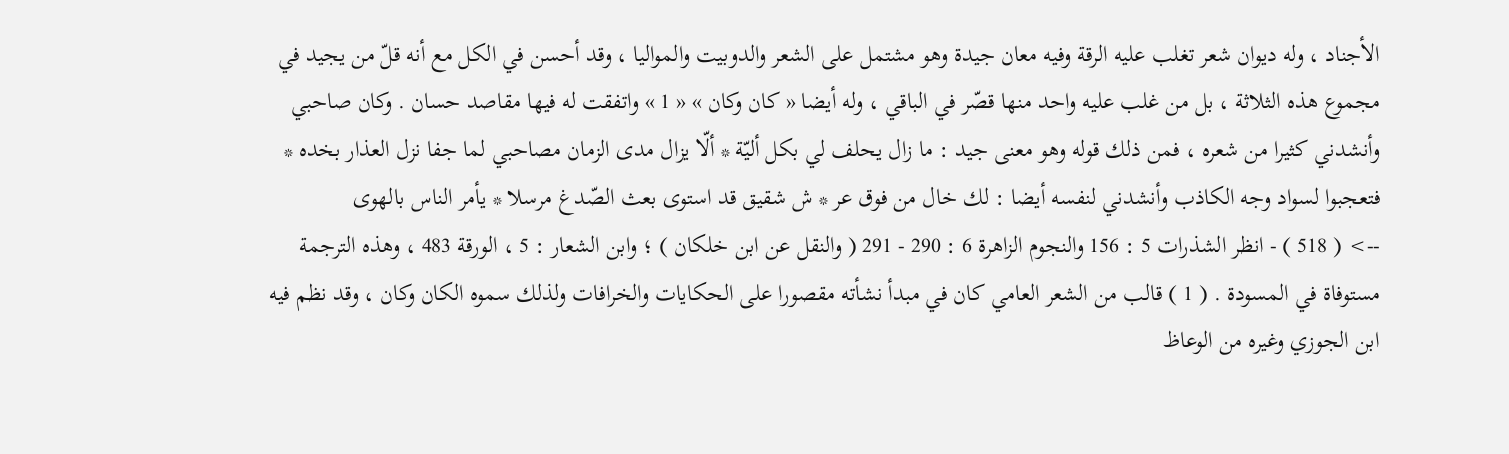الأجناد ، وله ديوان شعر تغلب عليه الرقة وفيه معان جيدة وهو مشتمل على الشعر والدوبيت والمواليا ، وقد أحسن في الكل مع أنه قلّ من يجيد في مجموع هذه الثلاثة ، بل من غلب عليه واحد منها قصّر في الباقي ، وله أيضا « كان وكان » « 1 » واتفقت له فيها مقاصد حسان . وكان صاحبي وأنشدني كثيرا من شعره ، فمن ذلك قوله وهو معنى جيد : ما زال يحلف لي بكل أليّة * ألّا يزال مدى الزمان مصاحبي لما جفا نزل العذار بخده * فتعجبوا لسواد وجه الكاذب وأنشدني لنفسه أيضا : لك خال من فوق عر * ش شقيق قد استوى بعث الصّدغ مرسلا * يأمر الناس بالهوى
--> ( 518 ) - انظر الشذرات 5 : 156 والنجوم الزاهرة 6 : 290 - 291 ( والنقل عن ابن خلكان ) ؛ وابن الشعار : 5 ، الورقة 483 ، وهذه الترجمة مستوفاة في المسودة . ( 1 ) قالب من الشعر العامي كان في مبدأ نشأته مقصورا على الحكايات والخرافات ولذلك سموه الكان وكان ، وقد نظم فيه ابن الجوزي وغيره من الوعاظ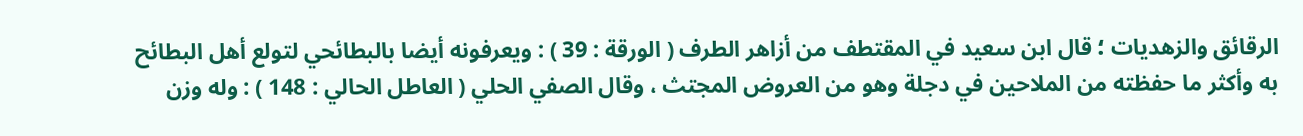الرقائق والزهديات ؛ قال ابن سعيد في المقتطف من أزاهر الطرف ( الورقة : 39 ) : ويعرفونه أيضا بالبطائحي لتولع أهل البطائح به وأكثر ما حفظته من الملاحين في دجلة وهو من العروض المجتث ، وقال الصفي الحلي ( العاطل الحالي : 148 ) : وله وزن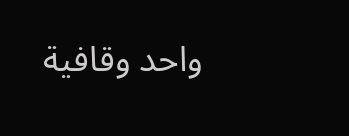واحد وقافية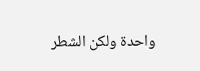واحدة ولكن الشطر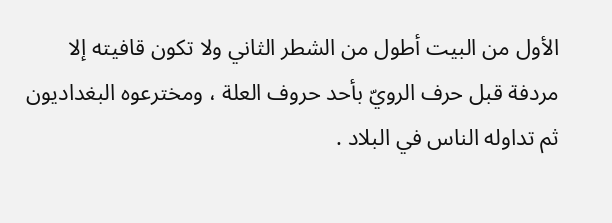الأول من البيت أطول من الشطر الثاني ولا تكون قافيته إلا مردفة قبل حرف الرويّ بأحد حروف العلة ، ومخترعوه البغداديون ثم تداوله الناس في البلاد .